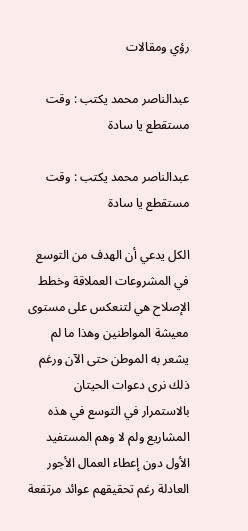رؤي ومقالات

عبدالناصر محمد يكتب : وقت مستقطع يا سادة

عبدالناصر محمد يكتب : وقت مستقطع يا سادة

الكل يدعي أن الهدف من التوسع في المشروعات العملاقة وخطط الإصلاح هي لتنعكس على مستوى معيشة المواطنين وهذا ما لم يشعر به الموطن حتى الآن ورغم ذلك نرى دعوات الحيتان بالاستمرار في التوسع في هذه المشاريع ولم لا وهم المستفيد الأول دون إعطاء العمال الأجور العادلة رغم تحقيقهم عوائد مرتفعة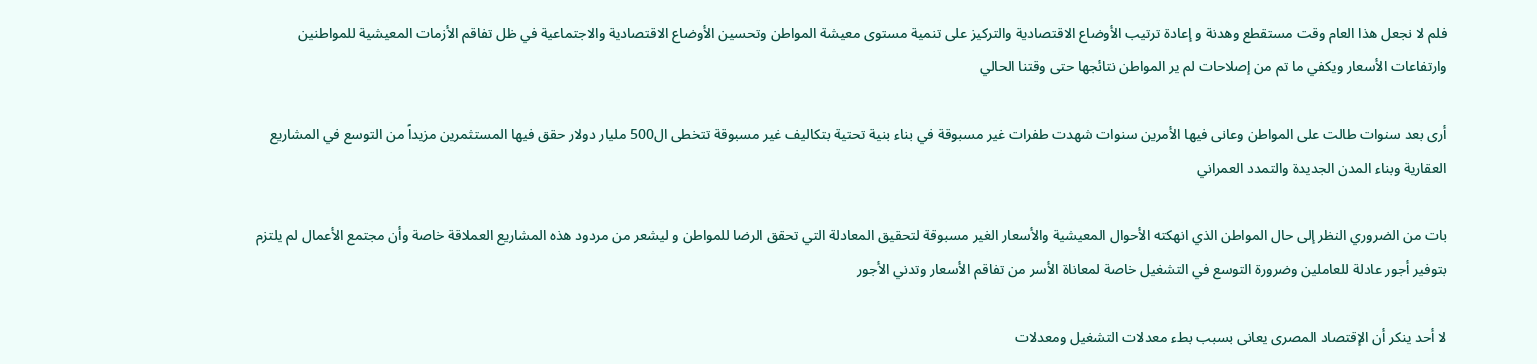فلم لا نجعل هذا العام وقت مستقطع وهدنة و إعادة ترتيب الأوضاع الاقتصادية والتركيز على تنمية مستوى معيشة المواطن وتحسين الأوضاع الاقتصادية والاجتماعية في ظل تفاقم الأزمات المعيشية للمواطنين وارتفاعات الأسعار ويكفي ما تم من إصلاحات لم ير المواطن نتائجها حتى وقتنا الحالي

أرى بعد سنوات طالت على المواطن وعانى فيها الأمرين سنوات شهدت طفرات غير مسبوقة في بناء بنية تحتية بتكاليف غير مسبوقة تتخطى ال500 مليار دولار حقق فيها المستثمرين مزيداً من التوسع في المشاريع العقارية وبناء المدن الجديدة والتمدد العمراني

بات من الضروري النظر إلى حال المواطن الذي انهكته الأحوال المعيشية والأسعار الغير مسبوقة لتحقيق المعادلة التي تحقق الرضا للمواطن و ليشعر من مردود هذه المشاريع العملاقة خاصة وأن مجتمع الأعمال لم يلتزم بتوفير أجور عادلة للعاملين وضرورة التوسع في التشغيل خاصة لمعاناة الأسر من تفاقم الأسعار وتدني الأجور

لا أحد ينكر أن الإقتصاد المصرى يعانى بسبب بطء معدلات التشغيل ومعدلات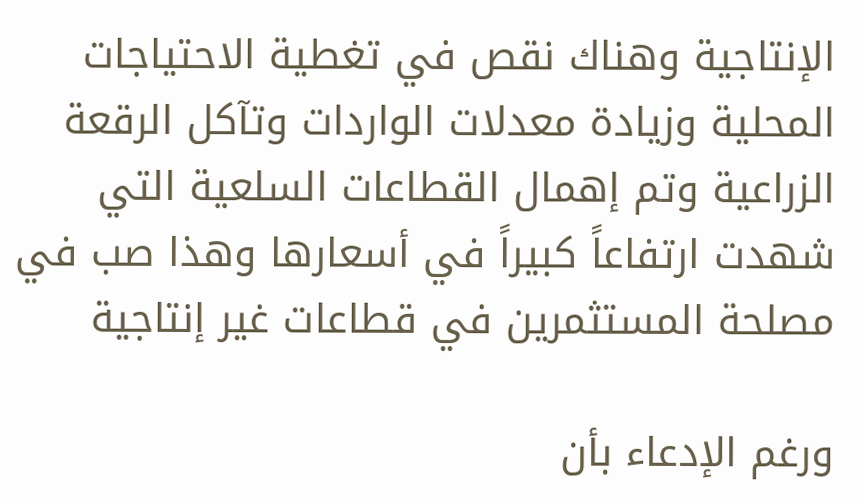الإنتاجية وهناك نقص في تغطية الاحتياجات المحلية وزيادة معدلات الواردات وتآكل الرقعة الزراعية وتم إهمال القطاعات السلعية التي شهدت ارتفاعاً كبيراً في أسعارها وهذا صب في مصلحة المستثمرين في قطاعات غير إنتاجية

ورغم الإدعاء بأن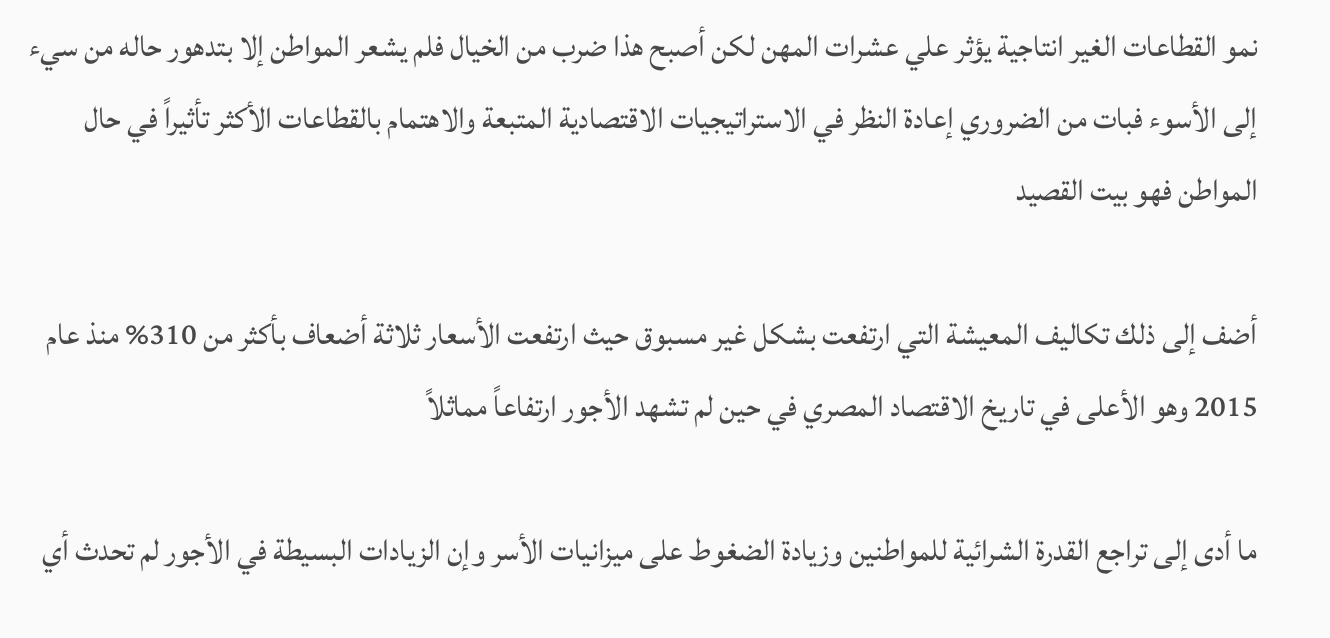نمو القطاعات الغير انتاجية يؤثر علي عشرات المهن لكن أصبح هذا ضرب من الخيال فلم يشعر المواطن إلا بتدهور حاله من سيء إلى الأسوء فبات من الضروري إعادة النظر في الاستراتيجيات الاقتصادية المتبعة والاهتمام بالقطاعات الأكثر تأثيراً في حال المواطن فهو بيت القصيد

أضف إلى ذلك تكاليف المعيشة التي ارتفعت بشكل غير مسبوق حيث ارتفعت الأسعار ثلاثة أضعاف بأكثر من 310% منذ عام 2015 وهو الأعلى في تاريخ الاقتصاد المصري في حين لم تشهد الأجور ارتفاعاً مماثلاً

ما أدى إلى تراجع القدرة الشرائية للمواطنين وزيادة الضغوط على ميزانيات الأسر وإن الزيادات البسيطة في الأجور لم تحدث أي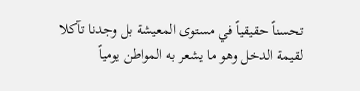تحسناً حقيقياً في مستوى المعيشة بل وجدنا تآكلا لقيمة الدخل وهو ما يشعر به المواطن يومياً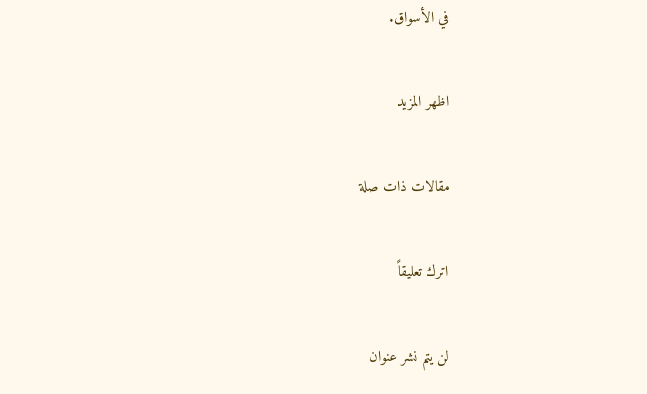في الأسواق.

اظهر المزيد

مقالات ذات صلة

اترك تعليقاً

لن يتم نشر عنوان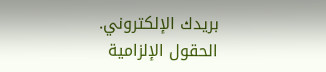بريدك الإلكتروني. الحقول الإلزامية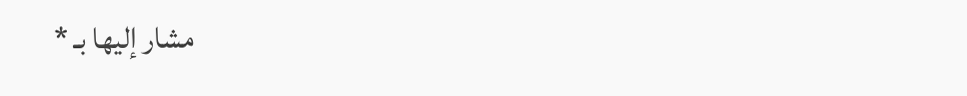مشار إليها بـ *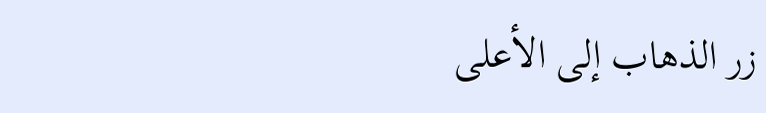زر الذهاب إلى الأعلى